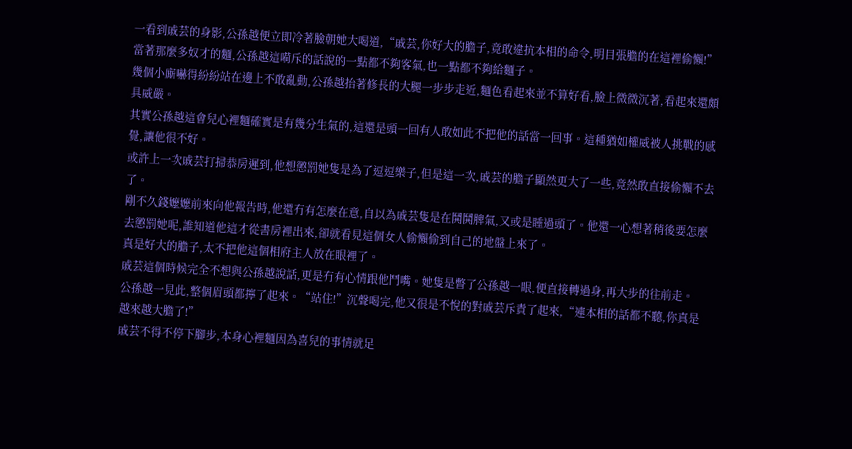一看到戚芸的身影,公孫越便立即冷著臉朝她大喝道,“戚芸,你好大的膽子,竟敢違抗本相的命令,明目張膽的在這裡偷懶!”
當著那麼多奴才的麵,公孫越這嗬斥的話說的一點都不夠客氣,也一點都不夠給麵子。
幾個小廝嚇得紛紛站在邊上不敢亂動,公孫越抬著修長的大腿一步步走近,麵色看起來並不算好看,臉上微微沉著,看起來還頗具威嚴。
其實公孫越這會兒心裡麵確實是有幾分生氣的,這還是頭一回有人敢如此不把他的話當一回事。這種猶如權威被人挑戰的感覺,讓他很不好。
或許上一次戚芸打掃恭房遲到,他想懲罰她隻是為了逗逗樂子,但是這一次,戚芸的膽子顯然更大了一些,竟然敢直接偷懶不去了。
剛不久錢嬤嬤前來向他報告時,他還冇有怎麼在意,自以為戚芸隻是在鬨鬨脾氣,又或是睡過頭了。他還一心想著稍後要怎麼去懲罰她呢,誰知道他這才從書房裡出來,卻就看見這個女人偷懶偷到自己的地盤上來了。
真是好大的膽子,太不把他這個相府主人放在眼裡了。
戚芸這個時候完全不想與公孫越說話,更是冇有心情跟他鬥嘴。她隻是瞥了公孫越一眼,便直接轉過身,再大步的往前走。
公孫越一見此,整個眉頭都擰了起來。“站住!”沉聲喝完,他又很是不悅的對戚芸斥責了起來,“連本相的話都不聽,你真是越來越大膽了!”
戚芸不得不停下腳步,本身心裡麵因為喜兒的事情就足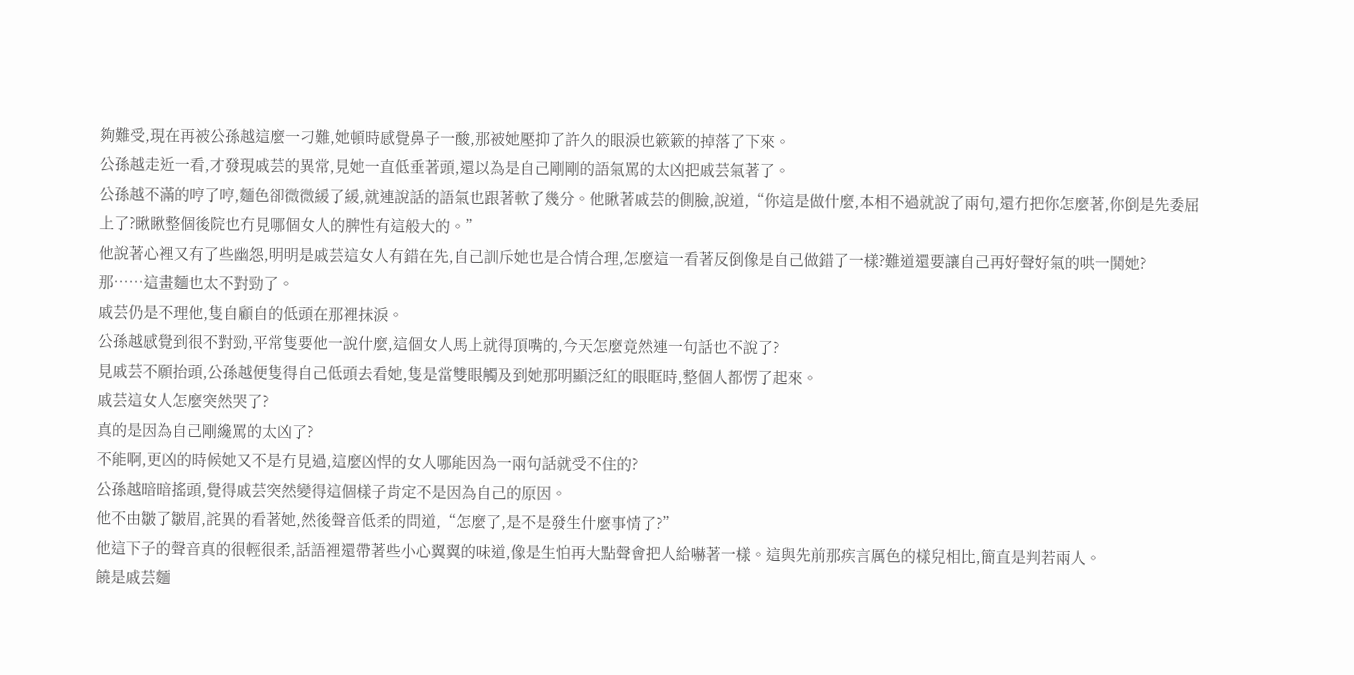夠難受,現在再被公孫越這麼一刁難,她頓時感覺鼻子一酸,那被她壓抑了許久的眼淚也簌簌的掉落了下來。
公孫越走近一看,才發現戚芸的異常,見她一直低垂著頭,還以為是自己剛剛的語氣罵的太凶把戚芸氣著了。
公孫越不滿的哼了哼,麵色卻微微緩了緩,就連說話的語氣也跟著軟了幾分。他瞅著戚芸的側臉,說道,“你這是做什麼,本相不過就說了兩句,還冇把你怎麼著,你倒是先委屈上了?瞅瞅整個後院也冇見哪個女人的脾性有這般大的。”
他說著心裡又有了些幽怨,明明是戚芸這女人有錯在先,自己訓斥她也是合情合理,怎麼這一看著反倒像是自己做錯了一樣?難道還要讓自己再好聲好氣的哄一鬨她?
那……這畫麵也太不對勁了。
戚芸仍是不理他,隻自顧自的低頭在那裡抹淚。
公孫越感覺到很不對勁,平常隻要他一說什麼,這個女人馬上就得頂嘴的,今天怎麼竟然連一句話也不說了?
見戚芸不願抬頭,公孫越便隻得自己低頭去看她,隻是當雙眼觸及到她那明顯泛紅的眼眶時,整個人都愣了起來。
戚芸這女人怎麼突然哭了?
真的是因為自己剛纔罵的太凶了?
不能啊,更凶的時候她又不是冇見過,這麼凶悍的女人哪能因為一兩句話就受不住的?
公孫越暗暗搖頭,覺得戚芸突然變得這個樣子肯定不是因為自己的原因。
他不由皺了皺眉,詫異的看著她,然後聲音低柔的問道,“怎麼了,是不是發生什麼事情了?”
他這下子的聲音真的很輕很柔,話語裡還帶著些小心翼翼的味道,像是生怕再大點聲會把人給嚇著一樣。這與先前那疾言厲色的樣兒相比,簡直是判若兩人。
饒是戚芸麵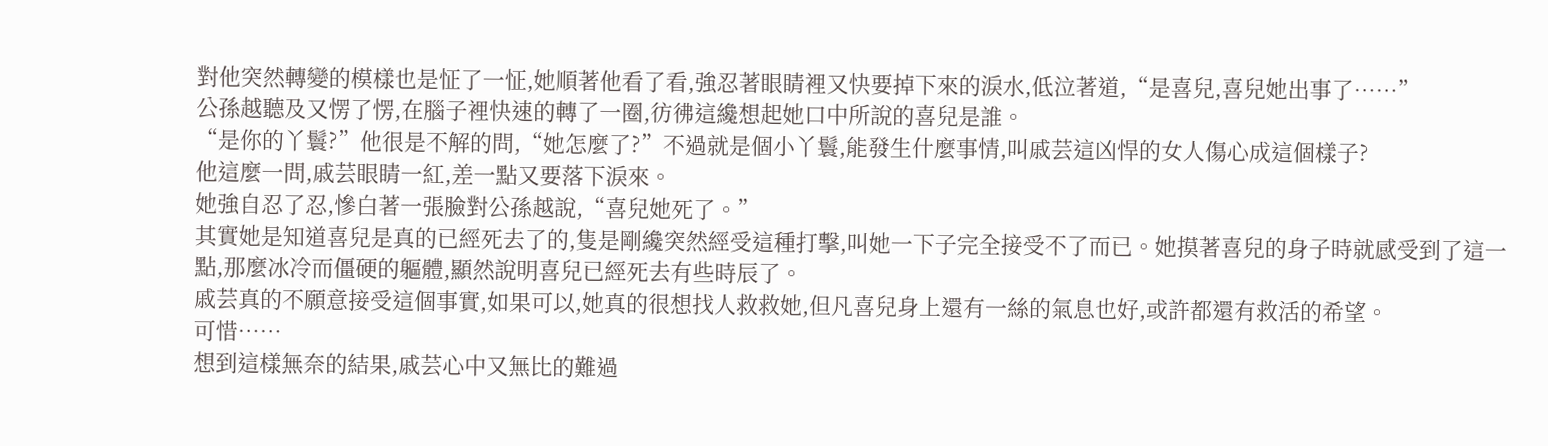對他突然轉變的模樣也是怔了一怔,她順著他看了看,強忍著眼睛裡又快要掉下來的淚水,低泣著道,“是喜兒,喜兒她出事了……”
公孫越聽及又愣了愣,在腦子裡快速的轉了一圈,彷彿這纔想起她口中所說的喜兒是誰。
“是你的丫鬟?”他很是不解的問,“她怎麼了?”不過就是個小丫鬟,能發生什麼事情,叫戚芸這凶悍的女人傷心成這個樣子?
他這麼一問,戚芸眼睛一紅,差一點又要落下淚來。
她強自忍了忍,慘白著一張臉對公孫越說,“喜兒她死了。”
其實她是知道喜兒是真的已經死去了的,隻是剛纔突然經受這種打擊,叫她一下子完全接受不了而已。她摸著喜兒的身子時就感受到了這一點,那麼冰冷而僵硬的軀體,顯然說明喜兒已經死去有些時辰了。
戚芸真的不願意接受這個事實,如果可以,她真的很想找人救救她,但凡喜兒身上還有一絲的氣息也好,或許都還有救活的希望。
可惜……
想到這樣無奈的結果,戚芸心中又無比的難過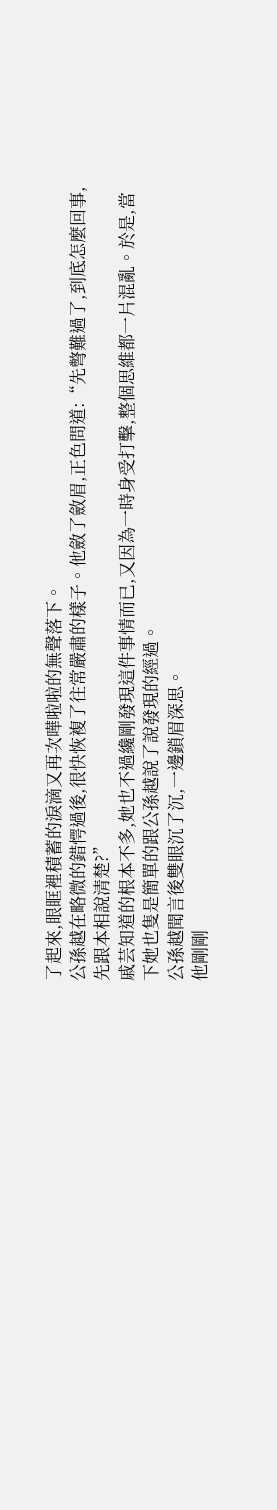了起來,眼眶裡積蓄的淚滴又再次嘩啦啦的無聲落下。
公孫越在略微的錯愕過後,很快恢複了往常嚴肅的樣子。他斂了斂眉,正色問道:“先彆難過了,到底怎麼回事,先跟本相說清楚?”
戚芸知道的根本不多,她也不過纔剛發現這件事情而已,又因為一時身受打擊,整個思維都一片混亂。於是,當下她也隻是簡單的跟公孫越說了說發現的經過。
公孫越聞言後雙眼沉了沉,一邊鎖眉深思。
他剛剛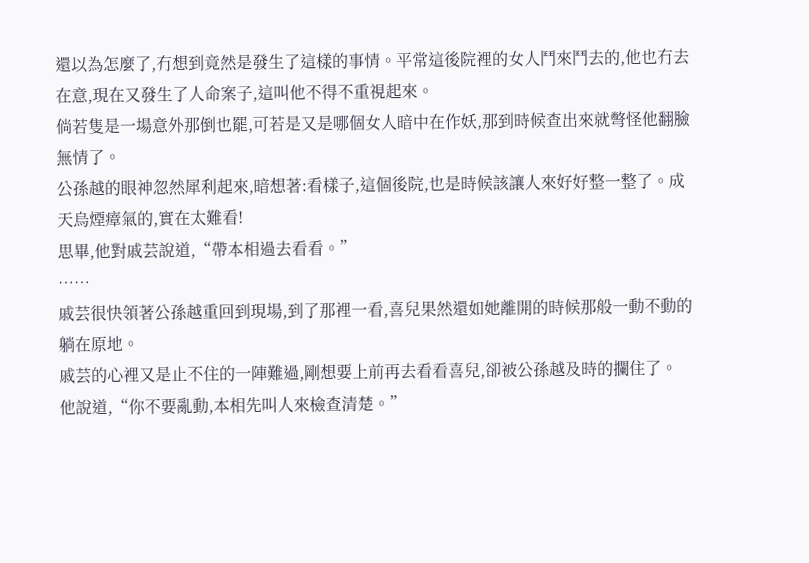還以為怎麼了,冇想到竟然是發生了這樣的事情。平常這後院裡的女人鬥來鬥去的,他也冇去在意,現在又發生了人命案子,這叫他不得不重視起來。
倘若隻是一場意外那倒也罷,可若是又是哪個女人暗中在作妖,那到時候查出來就彆怪他翻臉無情了。
公孫越的眼神忽然犀利起來,暗想著:看樣子,這個後院,也是時候該讓人來好好整一整了。成天烏煙瘴氣的,實在太難看!
思畢,他對戚芸說道,“帶本相過去看看。”
……
戚芸很快領著公孫越重回到現場,到了那裡一看,喜兒果然還如她離開的時候那般一動不動的躺在原地。
戚芸的心裡又是止不住的一陣難過,剛想要上前再去看看喜兒,卻被公孫越及時的攔住了。
他說道,“你不要亂動,本相先叫人來檢查清楚。”